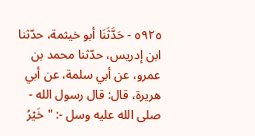٥٩٢٥ - حَدَّثَنَا أبو خيثمة، حدّثنا ابن إدريس، حدّثنا محمد بن عمرو، عن أبي سلمة، عن أبي هريرة، قال: قال رسول الله - صلى الله عليه وسل -: "خَيْرُ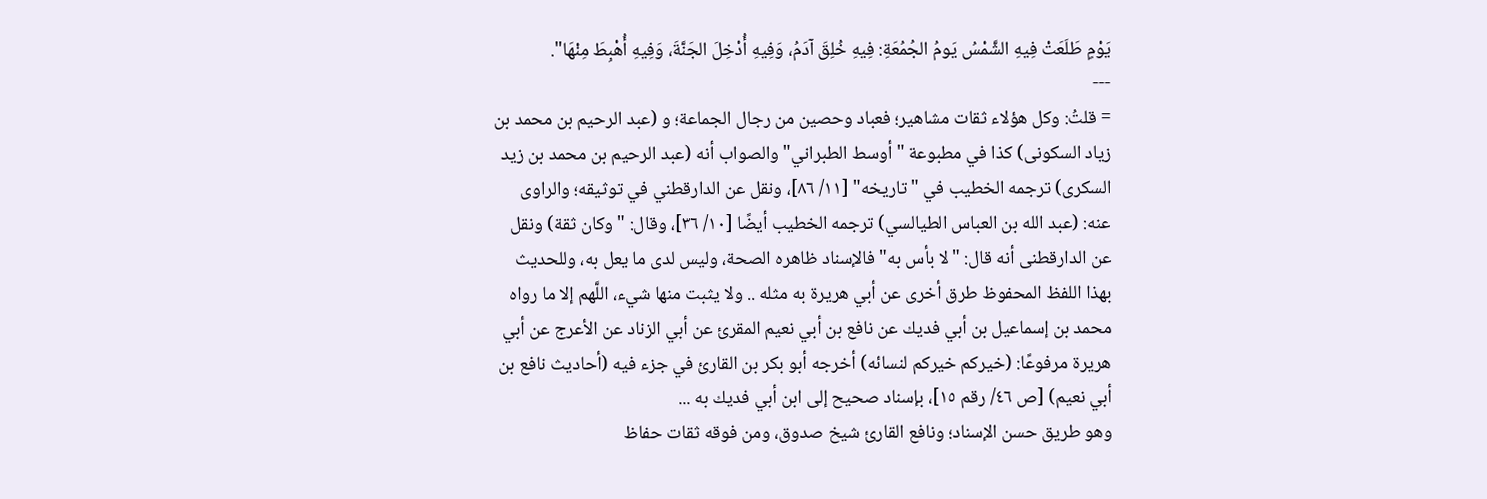يَوْمٍ طَلَعَتْ فِيهِ الشَّمْسُ يَومُ الجُمُعَةِ: فِيهِ خُلِقَ آدَمُ، وَفِيهِ أُدْخِلَ الجَنَّةَ، وَفِيهِ أُهْبِطَ مِنْهَا".
---
= قلتُ: وكل هؤلاء ثقات مشاهير؛ فعباد وحصين من رجال الجماعة؛ و (عبد الرحيم بن محمد بن زياد السكونى) كذا في مطبوعة "أوسط الطبراني" والصواب أنه (عبد الرحيم بن محمد بن زيد السكرى) ترجمه الخطيب في "تاريخه" [١١/ ٨٦]، ونقل عن الدارقطني في توثيقه؛ والراوى عنه: (عبد الله بن العباس الطيالسي) ترجمه الخطيب أيضًا [١٠/ ٣٦]، وقال: "وكان ثقة) ونقل عن الدارقطنى أنه قال: "لا بأس به" فالإسناد ظاهره الصحة، وليس لدى ما يعل به، وللحديث بهذا اللفظ المحفوظ طرق أخرى عن أبي هريرة به مثله .. ولا يثبت منها شيء، اللَّهم إلا ما رواه محمد بن إسماعيل بن أبي فديك عن نافع بن أبي نعيم المقرئ عن أبي الزناد عن الأعرج عن أبي هريرة مرفوعًا: (خيركم خيركم لنسائه) أخرجه أبو بكر بن القارئ في جزء فيه (أحاديث نافع بن أبي نعيم) [ص ٤٦/ رقم ١٥]، بإسناد صحيح إلى ابن أبي فديك به ...
وهو طريق حسن الإسناد؛ ونافع القارئ شيخ صدوق، ومن فوقه ثقات حفاظ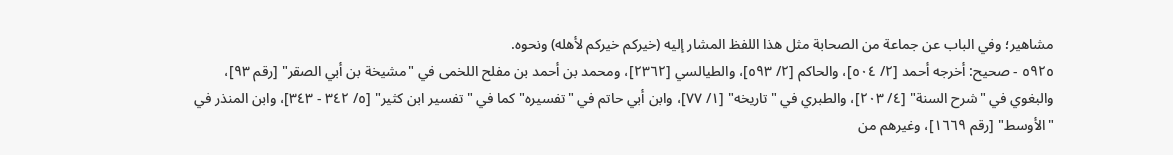مشاهير؛ وفي الباب عن جماعة من الصحابة مثل هذا اللفظ المشار إليه (خيركم خيركم لأهله) ونحوه.
٥٩٢٥ - صحيح: أخرجه أحمد [٢/ ٥٠٤]، والحاكم [٢/ ٥٩٣]، والطيالسي [٢٣٦٢]، ومحمد بن أحمد بن مفلح اللخمى في "مشيخة بن أبي الصقر" [رقم ٩٣]، والبغوي في "شرح السنة" [٤/ ٢٠٣]، والطبري في "تاريخه" [١/ ٧٧]، وابن أبي حاتم في "تفسيره" كما في "تفسير ابن كثير" [٥/ ٣٤٢ - ٣٤٣]، وابن المنذر في "الأوسط" [رقم ١٦٦٩]، وغيرهم من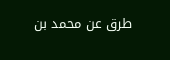طرق عن محمد بن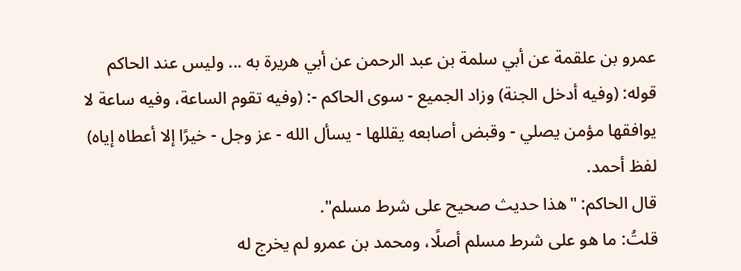عمرو بن علقمة عن أبي سلمة بن عبد الرحمن عن أبي هريرة به ... وليس عند الحاكم قوله: (وفيه أدخل الجنة) وزاد الجميع - سوى الحاكم -: (وفيه تقوم الساعة، وفيه ساعة لا يوافقها مؤمن يصلي - وقبض أصابعه يقللها - يسأل الله - عز وجل - خيرًا إلا أعطاه إياه) لفظ أحمد.
قال الحاكم: "هذا حديث صحيح على شرط مسلم".
قلتُ: ما هو على شرط مسلم أصلًا، ومحمد بن عمرو لم يخرج له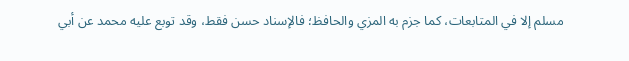مسلم إلا في المتابعات، كما جزم به المزي والحافظ؛ فالإسناد حسن فقط، وقد توبع عليه محمد عن أبي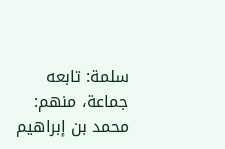سلمة: تابعه جماعة، منهم: محمد بن إبراهيم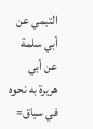التيمي عن أبي سلمة عن أبي هريرة به نحوه في سياق=